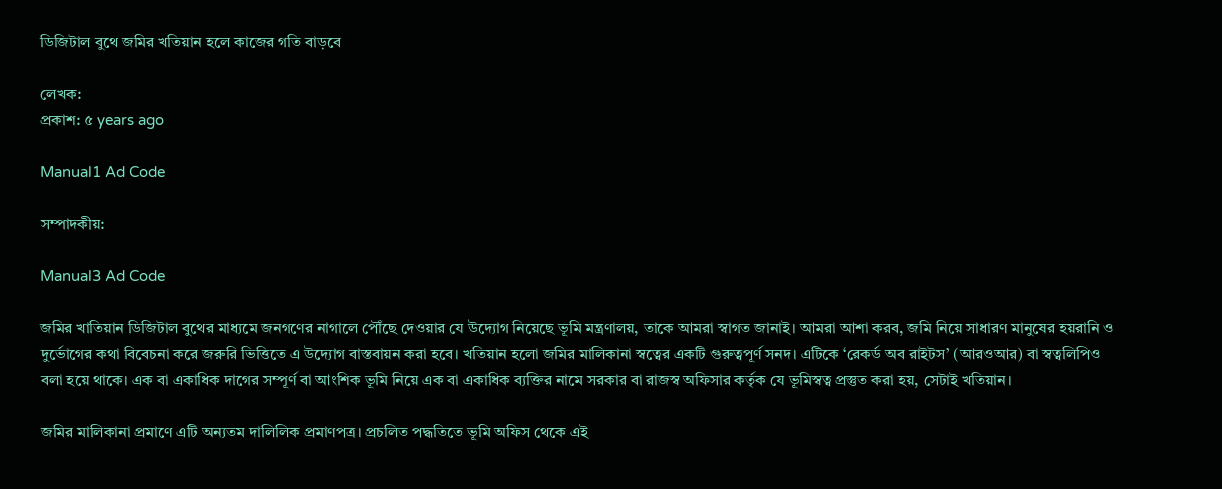ডিজিটাল বুথে জমির খতিয়ান হলে কাজের গতি বাড়বে

লেখক:
প্রকাশ: ৫ years ago

Manual1 Ad Code

সম্পাদকীয়:

Manual3 Ad Code

জমির খাতিয়ান ডিজিটাল বুথের মাধ্যমে জনগণের নাগালে পৌঁছে দেওয়ার যে উদ্যোগ নিয়েছে ভূমি মন্ত্রণালয়, তাকে আমরা স্বাগত জানাই। আমরা আশা করব, জমি নিয়ে সাধারণ মানুষের হয়রানি ও দুর্ভোগের কথা বিবেচনা করে জরুরি ভিত্তিতে এ উদ্যোগ বাস্তবায়ন করা হবে। খতিয়ান হলো জমির মালিকানা স্বত্বের একটি গুরুত্বপূর্ণ সনদ। এটিকে ‘রেকর্ড অব রাইটস’ (আরওআর) বা স্বত্বলিপিও বলা হয়ে থাকে। এক বা একাধিক দাগের সম্পূর্ণ বা আংশিক ভূমি নিয়ে এক বা একাধিক ব্যক্তির নামে সরকার বা রাজস্ব অফিসার কর্তৃক যে ভূমিস্বত্ব প্রস্তুত করা হয়, সেটাই খতিয়ান।

জমির মালিকানা প্রমাণে এটি অন্যতম দালিলিক প্রমাণপত্র। প্রচলিত পদ্ধতিতে ভূমি অফিস থেকে এই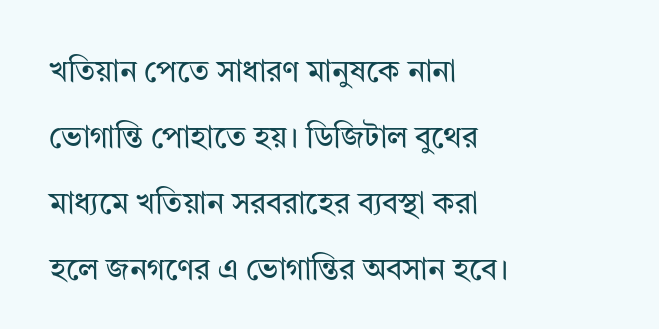খতিয়ান পেতে সাধারণ মানুষকে নানা ভোগান্তি পোহাতে হয়। ডিজিটাল বুথের মাধ্যমে খতিয়ান সরবরাহের ব্যবস্থা করা হলে জনগণের এ ভোগান্তির অবসান হবে।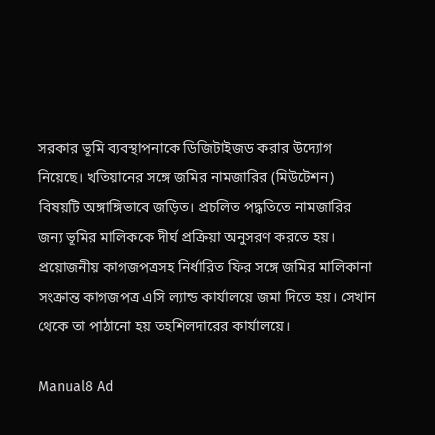সরকার ভূমি ব্যবস্থাপনাকে ডিজিটাইজড করার উদ্যোগ নিয়েছে। খতিয়ানের সঙ্গে জমির নামজারির (মিউটেশন) বিষয়টি অঙ্গাঙ্গিভাবে জড়িত। প্রচলিত পদ্ধতিতে নামজারির জন্য ভূমির মালিককে দীর্ঘ প্রক্রিয়া অনুসরণ করতে হয়। প্রয়োজনীয় কাগজপত্রসহ নির্ধারিত ফির সঙ্গে জমির মালিকানা সংক্রান্ত কাগজপত্র এসি ল্যান্ড কার্যালয়ে জমা দিতে হয়। সেখান থেকে তা পাঠানো হয় তহশিলদারের কার্যালয়ে।

Manual8 Ad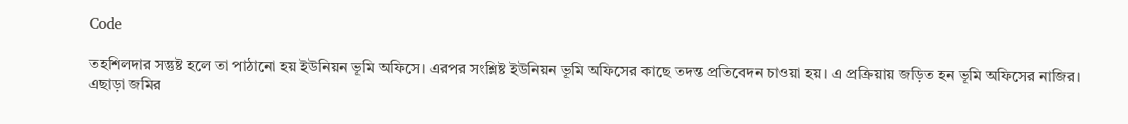Code

তহশিলদার সন্তুষ্ট হলে তা পাঠানো হয় ইউনিয়ন ভূমি অফিসে। এরপর সংশ্লিষ্ট ইউনিয়ন ভূমি অফিসের কাছে তদন্ত প্রতিবেদন চাওয়া হয়। এ প্রক্রিয়ায় জড়িত হন ভূমি অফিসের নাজির। এছাড়া জমির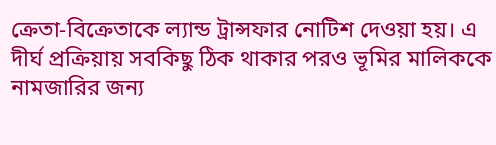ক্রেতা-বিক্রেতাকে ল্যান্ড ট্রান্সফার নোটিশ দেওয়া হয়। এ দীর্ঘ প্রক্রিয়ায় সবকিছু ঠিক থাকার পরও ভূমির মালিককে নামজারির জন্য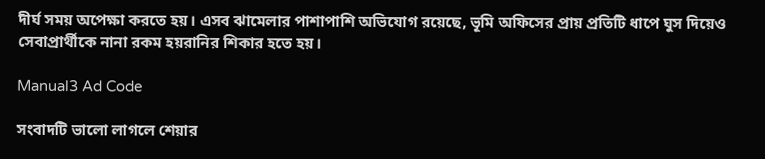দীর্ঘ সময় অপেক্ষা করতে হয়। এসব ঝামেলার পাশাপাশি অভিযোগ রয়েছে, ভূমি অফিসের প্রায় প্রতিটি ধাপে ঘুস দিয়েও সেবাপ্রার্থীকে নানা রকম হয়রানির শিকার হতে হয়।

Manual3 Ad Code

সংবাদটি ভালো লাগলে শেয়ার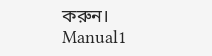করুন।
Manual1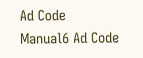Ad Code
Manual6 Ad Code